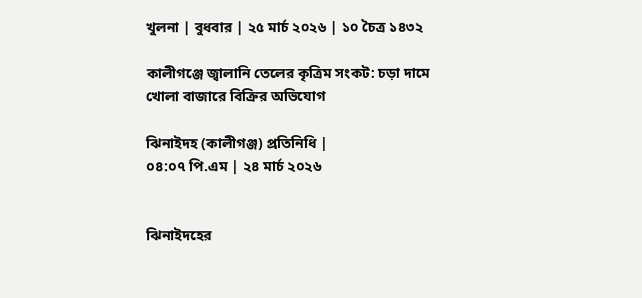খুলনা | বুধবার | ২৫ মার্চ ২০২৬ | ১০ চৈত্র ১৪৩২

কালীগঞ্জে জ্বালানি তেলের কৃত্রিম সংকট: চড়া দামে খোলা বাজারে বিক্রির অভিযোগ

ঝিনাইদহ (কালীগঞ্জ) প্রতিনিধি |
০৪:০৭ পি.এম | ২৪ মার্চ ২০২৬


ঝিনাইদহের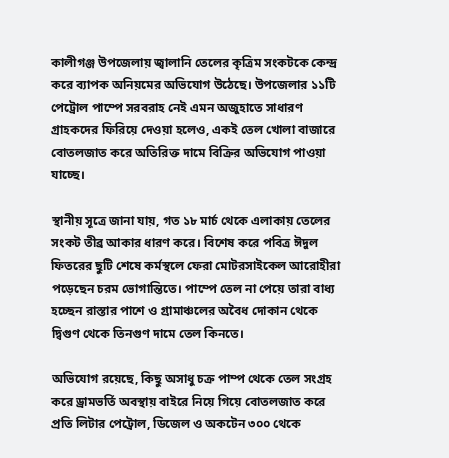কালীগঞ্জ উপজেলায় জ্বালানি তেলের কৃত্রিম সংকটকে কেন্দ্র করে ব্যাপক অনিয়মের অভিযোগ উঠেছে। উপজেলার ১১টি পেট্রোল পাম্পে সরবরাহ নেই এমন অজুহাতে সাধারণ গ্রাহকদের ফিরিয়ে দেওয়া হলেও, একই তেল খোলা বাজারে বোতলজাত করে অতিরিক্ত দামে বিক্রির অভিযোগ পাওয়া যাচ্ছে।

স্থানীয় সূত্রে জানা যায়, গত ১৮ মার্চ থেকে এলাকায় তেলের সংকট তীব্র আকার ধারণ করে। বিশেষ করে পবিত্র ঈদুল ফিতরের ছুটি শেষে কর্মস্থলে ফেরা মোটরসাইকেল আরোহীরা পড়েছেন চরম ভোগান্তিতে। পাম্পে তেল না পেয়ে তারা বাধ্য হচ্ছেন রাস্তার পাশে ও গ্রামাঞ্চলের অবৈধ দোকান থেকে দ্বিগুণ থেকে তিনগুণ দামে তেল কিনতে।

অভিযোগ রয়েছে, কিছু অসাধু চক্র পাম্প থেকে তেল সংগ্রহ করে ড্রামভর্তি অবস্থায় বাইরে নিয়ে গিয়ে বোতলজাত করে প্রতি লিটার পেট্রোল, ডিজেল ও অকটেন ৩০০ থেকে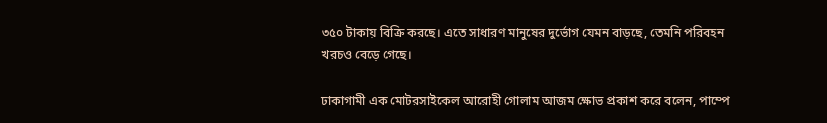৩৫০ টাকায় বিক্রি করছে। এতে সাধারণ মানুষের দুর্ভোগ যেমন বাড়ছে, তেমনি পরিবহন খরচও বেড়ে গেছে।

ঢাকাগামী এক মোটরসাইকেল আরোহী গোলাম আজম ক্ষোভ প্রকাশ করে বলেন, পাম্পে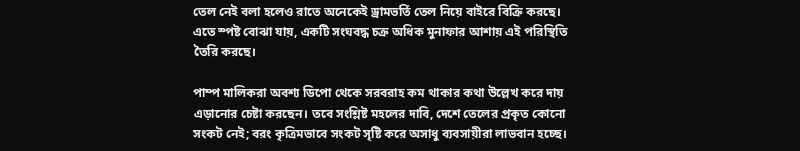তেল নেই বলা হলেও রাতে অনেকেই ড্রামভর্তি তেল নিয়ে বাইরে বিক্রি করছে। এতে স্পষ্ট বোঝা যায়, একটি সংঘবদ্ধ চক্র অধিক মুনাফার আশায় এই পরিস্থিতি তৈরি করছে।

পাম্প মালিকরা অবশ্য ডিপো থেকে সরবরাহ কম থাকার কথা উল্লেখ করে দায় এড়ানোর চেষ্টা করছেন। তবে সংশ্লিষ্ট মহলের দাবি, দেশে তেলের প্রকৃত কোনো সংকট নেই; বরং কৃত্রিমভাবে সংকট সৃষ্টি করে অসাধু ব্যবসায়ীরা লাভবান হচ্ছে।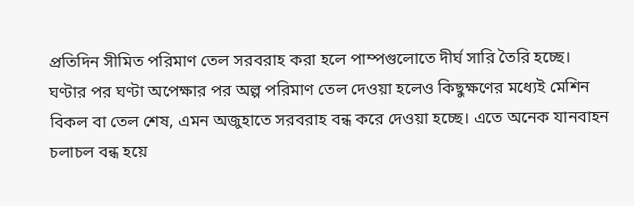প্রতিদিন সীমিত পরিমাণ তেল সরবরাহ করা হলে পাম্পগুলোতে দীর্ঘ সারি তৈরি হচ্ছে। ঘণ্টার পর ঘণ্টা অপেক্ষার পর অল্প পরিমাণ তেল দেওয়া হলেও কিছুক্ষণের মধ্যেই মেশিন বিকল বা তেল শেষ, এমন অজুহাতে সরবরাহ বন্ধ করে দেওয়া হচ্ছে। এতে অনেক যানবাহন চলাচল বন্ধ হয়ে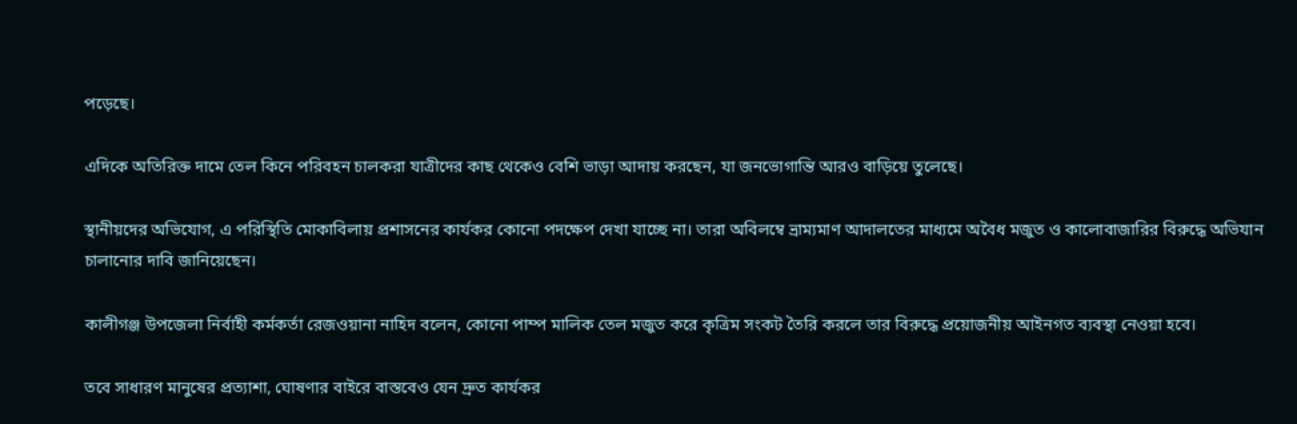পড়েছে।

এদিকে অতিরিক্ত দামে তেল কিনে পরিবহন চালকরা যাত্রীদের কাছ থেকেও বেশি ভাড়া আদায় করছেন, যা জনভোগান্তি আরও বাড়িয়ে তুলেছে।

স্থানীয়দের অভিযোগ, এ পরিস্থিতি মোকাবিলায় প্রশাসনের কার্যকর কোনো পদক্ষেপ দেখা যাচ্ছে না। তারা অবিলম্বে ভ্রাম্যমাণ আদালতের মাধ্যমে অবৈধ মজুত ও কালোবাজারির বিরুদ্ধে অভিযান চালানোর দাবি জানিয়েছেন।

কালীগঞ্জ উপজেলা নির্বাহী কর্মকর্তা রেজওয়ানা নাহিদ বলেন, কোনো পাম্প মালিক তেল মজুত করে কৃত্রিম সংকট তৈরি করলে তার বিরুদ্ধে প্রয়োজনীয় আইনগত ব্যবস্থা নেওয়া হবে।

তবে সাধারণ মানুষের প্রত্যাশা, ঘোষণার বাইরে বাস্তবেও যেন দ্রুত কার্যকর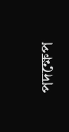পদক্ষেপ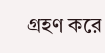গ্রহণ করে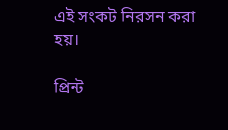এই সংকট নিরসন করা হয়।

প্রিন্ট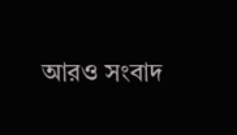আরও সংবাদ